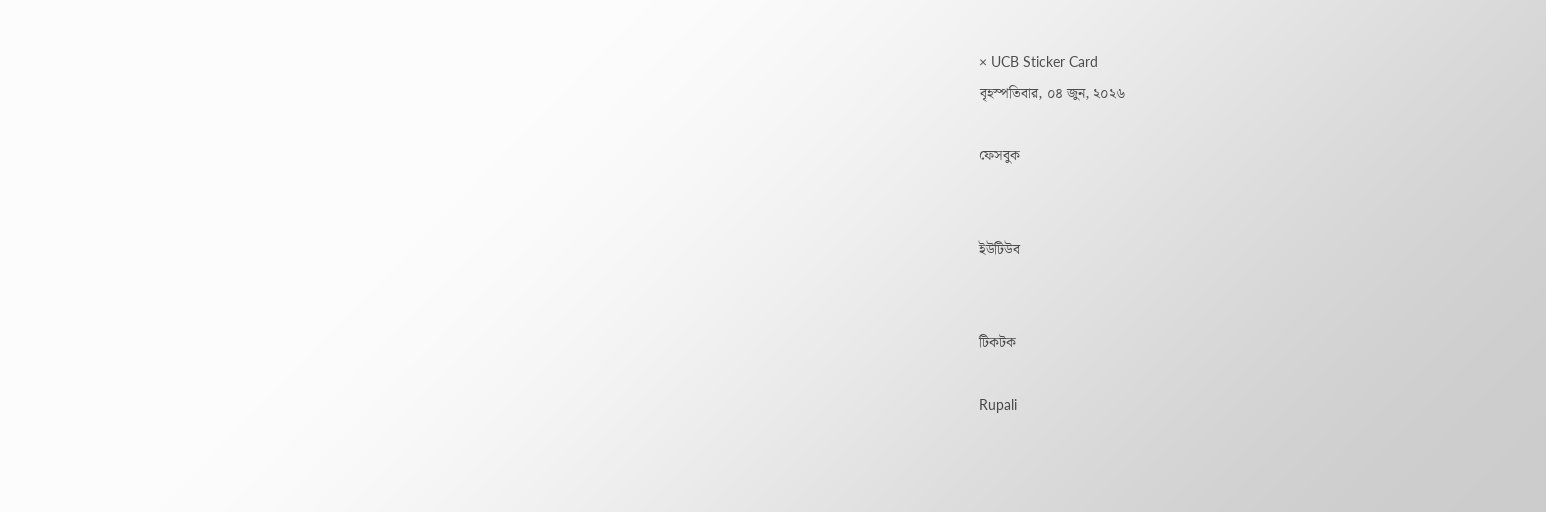× UCB Sticker Card
বৃহস্পতিবার, ০৪ জুন, ২০২৬

ফেসবুক


ইউটিউব


টিকটক

Rupali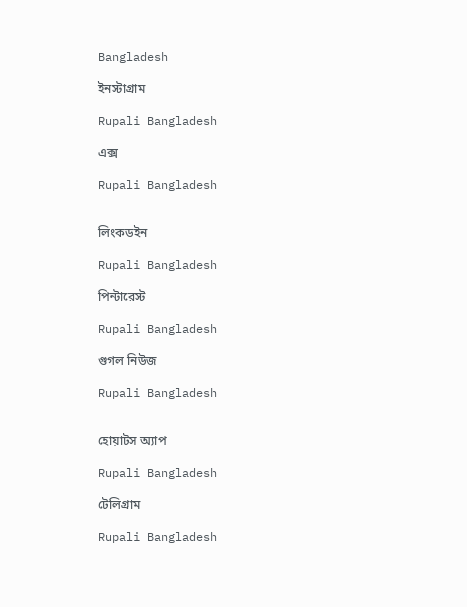Bangladesh

ইনস্টাগ্রাম

Rupali Bangladesh

এক্স

Rupali Bangladesh


লিংকডইন

Rupali Bangladesh

পিন্টারেস্ট

Rupali Bangladesh

গুগল নিউজ

Rupali Bangladesh


হোয়াটস অ্যাপ

Rupali Bangladesh

টেলিগ্রাম

Rupali Bangladesh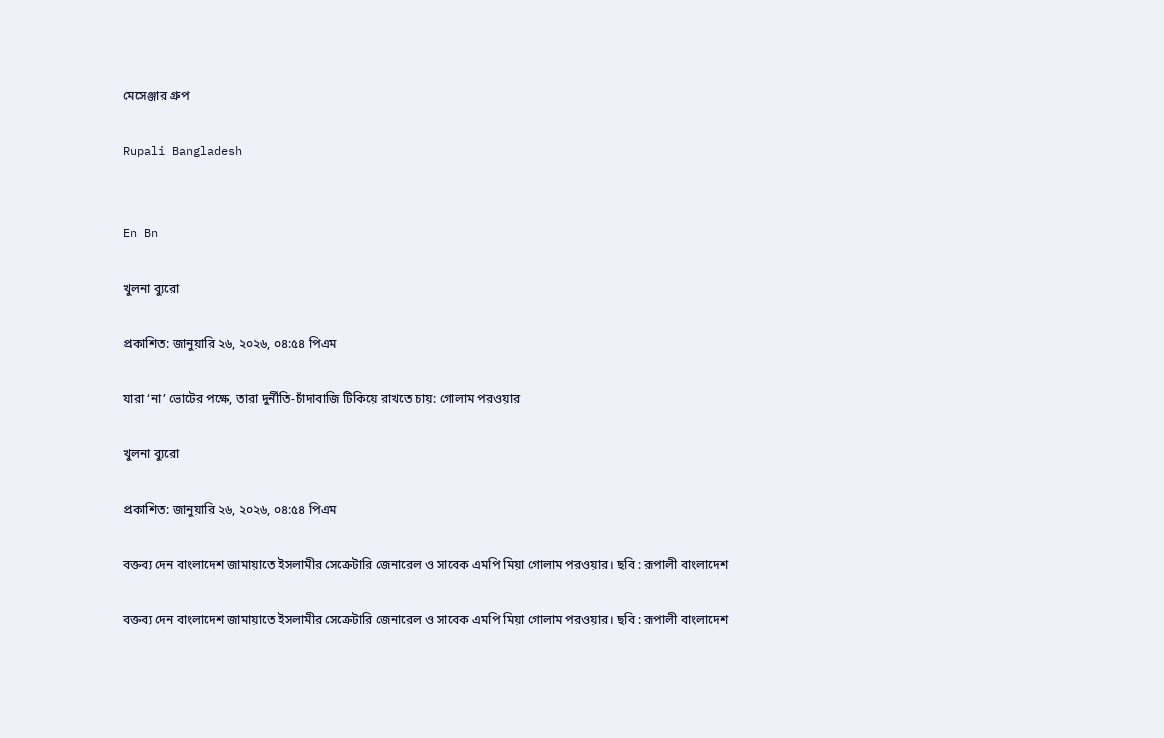মেসেঞ্জার গ্রুপ

Rupali Bangladesh


En Bn

খুলনা ব্যুরো

প্রকাশিত: জানুয়ারি ২৬, ২০২৬, ০৪:৫৪ পিএম

যারা ‘না’ ভোটের পক্ষে, তারা দুর্নীতি-চাঁদাবাজি টিকিয়ে রাখতে চায়: গোলাম পরওয়ার

খুলনা ব্যুরো

প্রকাশিত: জানুয়ারি ২৬, ২০২৬, ০৪:৫৪ পিএম

বক্তব্য দেন বাংলাদেশ জামায়াতে ইসলামীর সেক্রেটারি জেনারেল ও সাবেক এমপি মিয়া গোলাম পরওয়ার। ছবি : রূপালী বাংলাদেশ

বক্তব্য দেন বাংলাদেশ জামায়াতে ইসলামীর সেক্রেটারি জেনারেল ও সাবেক এমপি মিয়া গোলাম পরওয়ার। ছবি : রূপালী বাংলাদেশ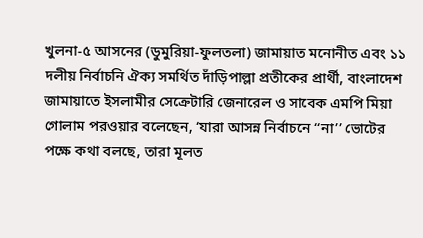খুলনা-৫ আসনের (ডুমুরিয়া-ফুলতলা) জামায়াত মনোনীত এবং ১১ দলীয় নির্বাচনি ঐক্য সমর্থিত দাঁড়িপাল্লা প্রতীকের প্রার্থী, বাংলাদেশ জামায়াতে ইসলামীর সেক্রেটারি জেনারেল ও সাবেক এমপি মিয়া গোলাম পরওয়ার বলেছেন, ‘যারা আসন্ন নির্বাচনে ‘‘না’’ ভোটের পক্ষে কথা বলছে, তারা মূলত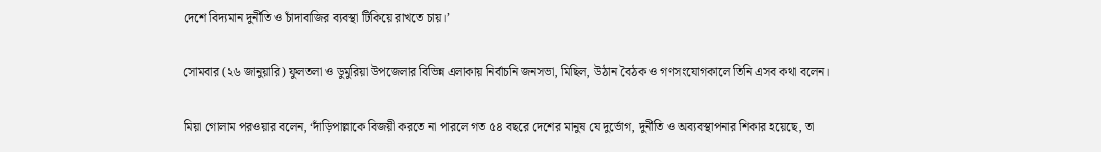দেশে বিদ্যমান দুর্নীতি ও চাঁদাবাজির ব্যবস্থা টিকিয়ে রাখতে চায়।’

সোমবার (২৬ জানুয়ারি) ফুলতলা ও ডুমুরিয়া উপজেলার বিভিন্ন এলাকায় নির্বাচনি জনসভা, মিছিল, উঠান বৈঠক ও গণসংযোগকালে তিনি এসব কথা বলেন।

মিয়া গোলাম পরওয়ার বলেন, ‘দাঁড়িপাল্লাকে বিজয়ী করতে না পারলে গত ৫৪ বছরে দেশের মানুষ যে দুর্ভোগ, দুর্নীতি ও অব্যবস্থাপনার শিকার হয়েছে, তা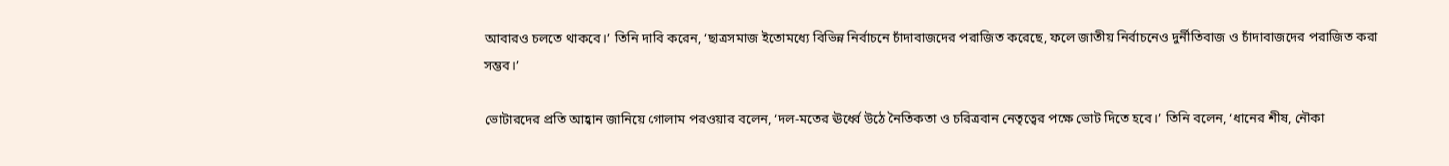আবারও চলতে থাকবে।’ তিনি দাবি করেন, ‘ছাত্রসমাজ ইতোমধ্যে বিভিন্ন নির্বাচনে চাঁদাবাজদের পরাজিত করেছে, ফলে জাতীয় নির্বাচনেও দুর্নীতিবাজ ও চাঁদাবাজদের পরাজিত করা সম্ভব।’

ভোটারদের প্রতি আহ্বান জানিয়ে গোলাম পরওয়ার বলেন, ‘দল-মতের ঊর্ধ্বে উঠে নৈতিকতা ও চরিত্রবান নেতৃত্বের পক্ষে ভোট দিতে হবে।’ তিনি বলেন, ‘ধানের শীষ, নৌকা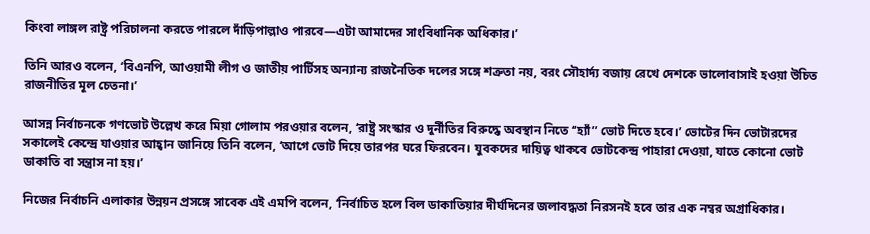কিংবা লাঙ্গল রাষ্ট্র পরিচালনা করতে পারলে দাঁড়িপাল্লাও পারবে—এটা আমাদের সাংবিধানিক অধিকার।’

তিনি আরও বলেন, ‘বিএনপি, আওয়ামী লীগ ও জাতীয় পার্টিসহ অন্যান্য রাজনৈতিক দলের সঙ্গে শত্রুতা নয়, বরং সৌহার্দ্য বজায় রেখে দেশকে ভালোবাসাই হওয়া উচিত রাজনীতির মূল চেতনা।’

আসন্ন নির্বাচনকে গণভোট উল্লেখ করে মিয়া গোলাম পরওয়ার বলেন, ‘রাষ্ট্র সংস্কার ও দুর্নীতির বিরুদ্ধে অবস্থান নিতে ‘‘হ্যাঁ’’ ভোট দিতে হবে।’ ভোটের দিন ভোটারদের সকালেই কেন্দ্রে যাওয়ার আহ্বান জানিয়ে তিনি বলেন, ‘আগে ভোট দিয়ে তারপর ঘরে ফিরবেন। যুবকদের দায়িত্ব থাকবে ভোটকেন্দ্র পাহারা দেওয়া, যাতে কোনো ভোট ডাকাতি বা সন্ত্রাস না হয়।’

নিজের নির্বাচনি এলাকার উন্নয়ন প্রসঙ্গে সাবেক এই এমপি বলেন, ‘নির্বাচিত হলে বিল ডাকাতিয়ার দীর্ঘদিনের জলাবদ্ধতা নিরসনই হবে তার এক নম্বর অগ্রাধিকার।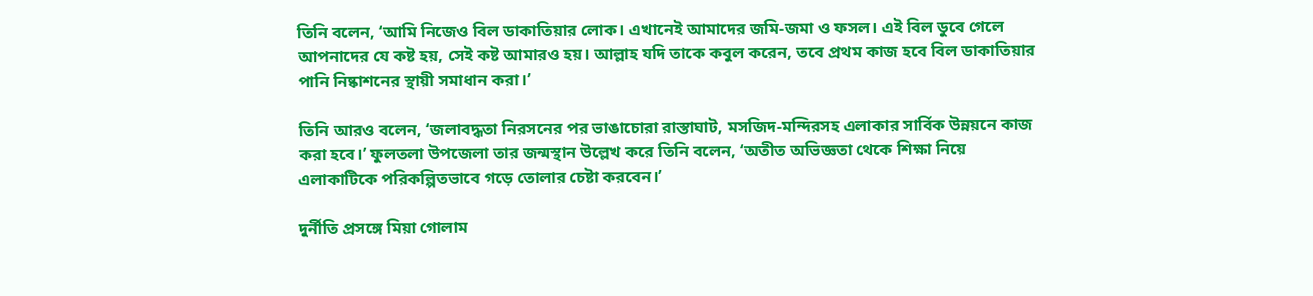তিনি বলেন, ‘আমি নিজেও বিল ডাকাতিয়ার লোক। এখানেই আমাদের জমি-জমা ও ফসল। এই বিল ডুবে গেলে আপনাদের যে কষ্ট হয়, সেই কষ্ট আমারও হয়। আল্লাহ যদি তাকে কবুল করেন, তবে প্রথম কাজ হবে বিল ডাকাতিয়ার পানি নিষ্কাশনের স্থায়ী সমাধান করা।’

তিনি আরও বলেন, ‘জলাবদ্ধতা নিরসনের পর ভাঙাচোরা রাস্তাঘাট, মসজিদ-মন্দিরসহ এলাকার সার্বিক উন্নয়নে কাজ করা হবে।’ ফুলতলা উপজেলা তার জন্মস্থান উল্লেখ করে তিনি বলেন, ‘অতীত অভিজ্ঞতা থেকে শিক্ষা নিয়ে এলাকাটিকে পরিকল্পিতভাবে গড়ে তোলার চেষ্টা করবেন।’

দুর্নীতি প্রসঙ্গে মিয়া গোলাম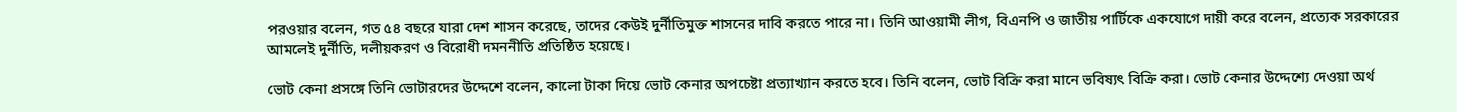পরওয়ার বলেন, গত ৫৪ বছরে যারা দেশ শাসন করেছে, তাদের কেউই দুর্নীতিমুক্ত শাসনের দাবি করতে পারে না। তিনি আওয়ামী লীগ, বিএনপি ও জাতীয় পার্টিকে একযোগে দায়ী করে বলেন, প্রত্যেক সরকারের আমলেই দুর্নীতি, দলীয়করণ ও বিরোধী দমননীতি প্রতিষ্ঠিত হয়েছে।

ভোট কেনা প্রসঙ্গে তিনি ভোটারদের উদ্দেশে বলেন, কালো টাকা দিয়ে ভোট কেনার অপচেষ্টা প্রত্যাখ্যান করতে হবে। তিনি বলেন, ভোট বিক্রি করা মানে ভবিষ্যৎ বিক্রি করা। ভোট কেনার উদ্দেশ্যে দেওয়া অর্থ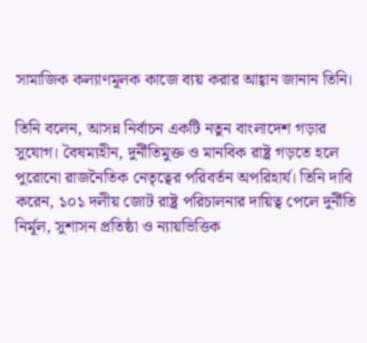সামাজিক কল্যাণমূলক কাজে ব্যয় করার আহ্বান জানান তিনি।

তিনি বলেন, আসন্ন নির্বাচন একটি নতুন বাংলাদেশ গড়ার সুযোগ। বৈষম্যহীন, দুর্নীতিমুক্ত ও মানবিক রাষ্ট্র গড়তে হলে পুরোনো রাজনৈতিক নেতৃত্বের পরিবর্তন অপরিহার্য। তিনি দাবি করেন, ১০১ দলীয় জোট রাষ্ট্র পরিচালনার দায়িত্ব পেলে দুর্নীতি নির্মূল, সুশাসন প্রতিষ্ঠা ও ন্যায়ভিত্তিক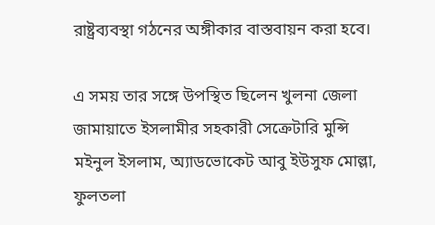রাষ্ট্রব্যবস্থা গঠনের অঙ্গীকার বাস্তবায়ন করা হবে।

এ সময় তার সঙ্গে উপস্থিত ছিলেন খুলনা জেলা জামায়াতে ইসলামীর সহকারী সেক্রেটারি মুন্সি মইনুল ইসলাম, অ্যাডভোকেট আবু ইউসুফ মোল্লা, ফুলতলা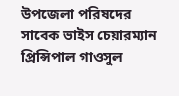উপজেলা পরিষদের সাবেক ভাইস চেয়ারম্যান প্রিন্সিপাল গাওসুল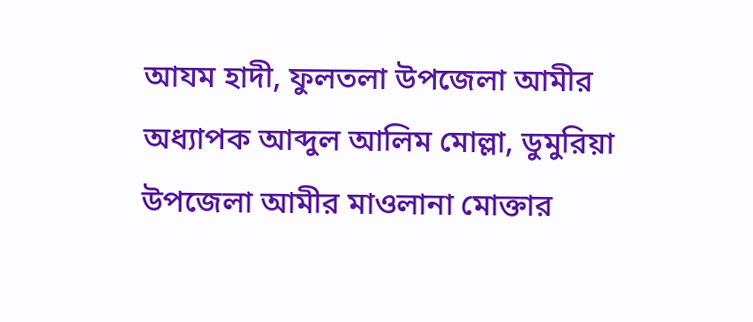আযম হাদী, ফুলতলা উপজেলা আমীর অধ্যাপক আব্দুল আলিম মোল্লা, ডুমুরিয়া উপজেলা আমীর মাওলানা মোক্তার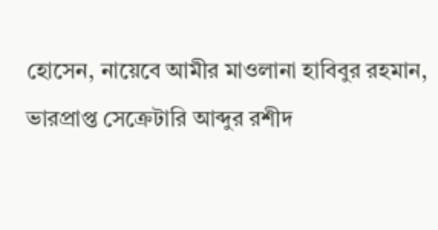হোসেন, নায়েবে আমীর মাওলানা হাবিবুর রহমান, ভারপ্রাপ্ত সেক্রেটারি আব্দুর রশীদ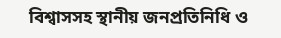বিশ্বাসসহ স্থানীয় জনপ্রতিনিধি ও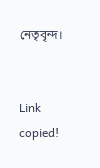নেতৃবৃন্দ।


Link copied!